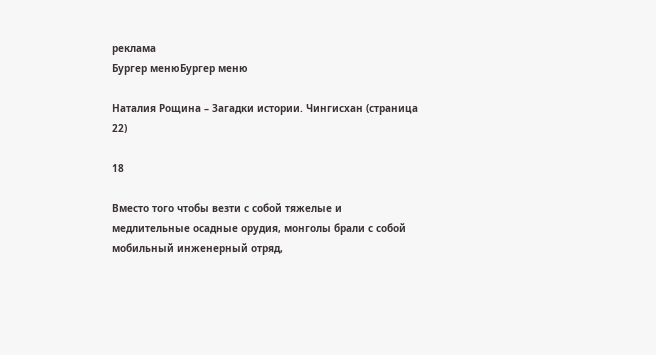реклама
Бургер менюБургер меню

Наталия Рощина – Загадки истории. Чингисхан (страница 22)

18

Вместо того чтобы везти с собой тяжелые и медлительные осадные орудия, монголы брали с собой мобильный инженерный отряд,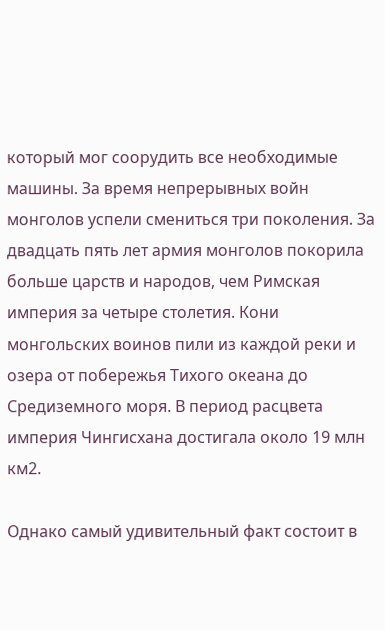который мог соорудить все необходимые машины. За время непрерывных войн монголов успели смениться три поколения. За двадцать пять лет армия монголов покорила больше царств и народов, чем Римская империя за четыре столетия. Кони монгольских воинов пили из каждой реки и озера от побережья Тихого океана до Средиземного моря. В период расцвета империя Чингисхана достигала около 19 млн км2.

Однако самый удивительный факт состоит в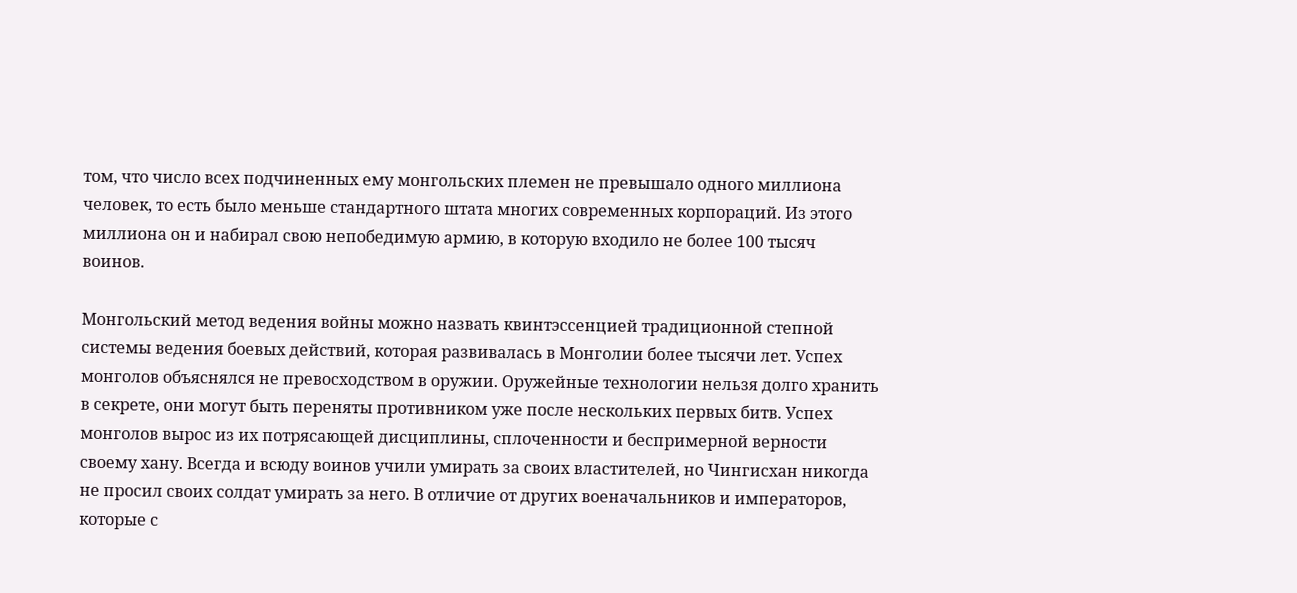том, что число всех подчиненных ему монгольских племен не превышало одного миллиона человек, то есть было меньше стандартного штата многих современных корпораций. Из этого миллиона он и набирал свою непобедимую армию, в которую входило не более 100 тысяч воинов.

Монгольский метод ведения войны можно назвать квинтэссенцией традиционной степной системы ведения боевых действий, которая развивалась в Монголии более тысячи лет. Успех монголов объяснялся не превосходством в оружии. Оружейные технологии нельзя долго хранить в секрете, они могут быть переняты противником уже после нескольких первых битв. Успех монголов вырос из их потрясающей дисциплины, сплоченности и беспримерной верности своему хану. Всегда и всюду воинов учили умирать за своих властителей, но Чингисхан никогда не просил своих солдат умирать за него. В отличие от других военачальников и императоров, которые с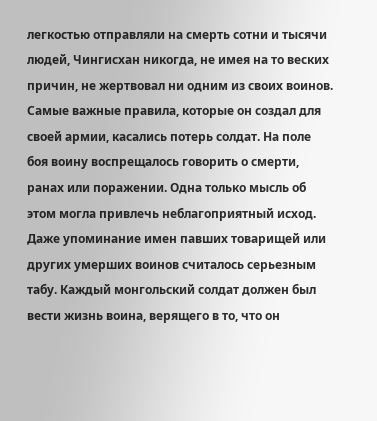легкостью отправляли на смерть сотни и тысячи людей, Чингисхан никогда, не имея на то веских причин, не жертвовал ни одним из своих воинов. Самые важные правила, которые он создал для своей армии, касались потерь солдат. На поле боя воину воспрещалось говорить о смерти, ранах или поражении. Одна только мысль об этом могла привлечь неблагоприятный исход. Даже упоминание имен павших товарищей или других умерших воинов считалось серьезным табу. Каждый монгольский солдат должен был вести жизнь воина, верящего в то, что он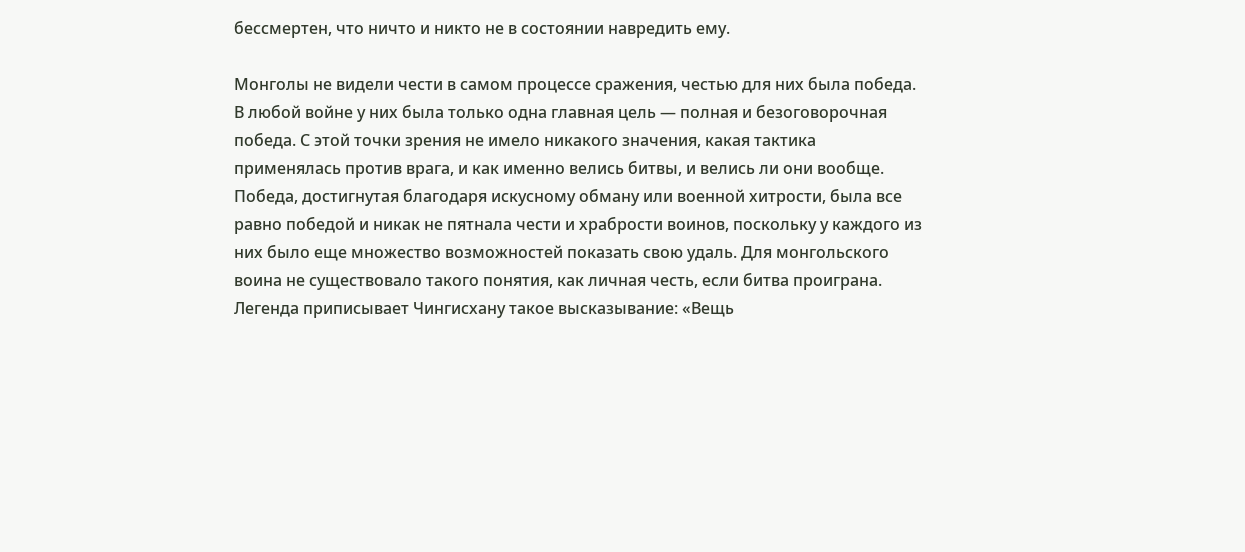бессмертен, что ничто и никто не в состоянии навредить ему.

Монголы не видели чести в самом процессе сражения, честью для них была победа. В любой войне у них была только одна главная цель — полная и безоговорочная победа. С этой точки зрения не имело никакого значения, какая тактика применялась против врага, и как именно велись битвы, и велись ли они вообще. Победа, достигнутая благодаря искусному обману или военной хитрости, была все равно победой и никак не пятнала чести и храбрости воинов, поскольку у каждого из них было еще множество возможностей показать свою удаль. Для монгольского воина не существовало такого понятия, как личная честь, если битва проиграна. Легенда приписывает Чингисхану такое высказывание: «Вещь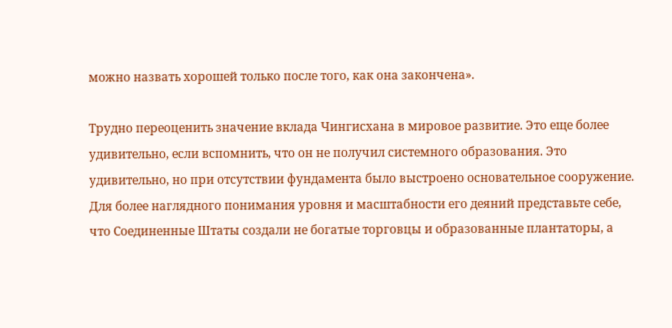можно назвать хорошей только после того, как она закончена».

Трудно переоценить значение вклада Чингисхана в мировое развитие. Это еще более удивительно, если вспомнить, что он не получил системного образования. Это удивительно, но при отсутствии фундамента было выстроено основательное сооружение. Для более наглядного понимания уровня и масштабности его деяний представьте себе, что Соединенные Штаты создали не богатые торговцы и образованные плантаторы, а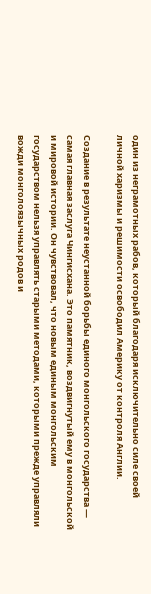один из неграмотных рабов, который благодаря исключительно силе своей личной харизмы и решимости освободил Америку от контроля Англии.

Создание в результате неустанной борьбы единого монгольского государства — самая главная заслуга Чингисхана. Это памятник, воздвигнутый ему в монгольской и мировой истории. Он чувствовал, что новым единым монгольским государством нельзя управлять старыми методами, которыми прежде управляли вожди монголоязычных родов и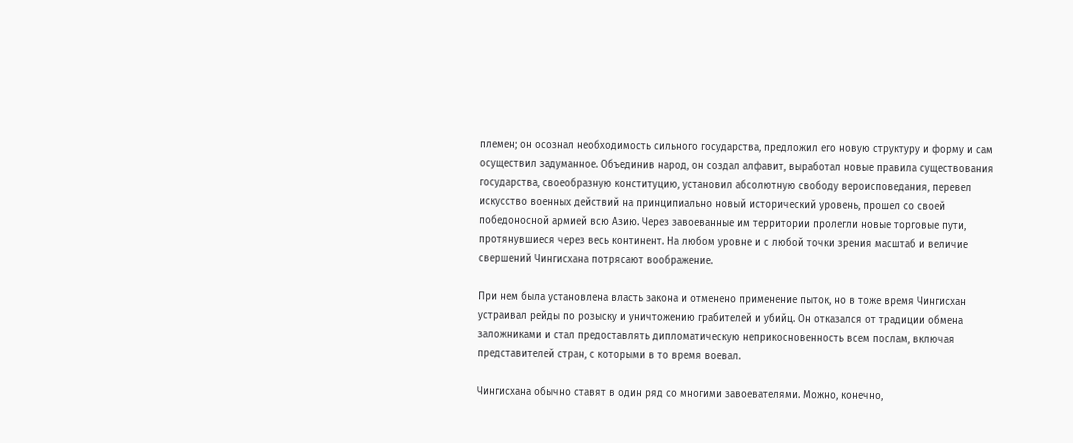племен; он осознал необходимость сильного государства, предложил его новую структуру и форму и сам осуществил задуманное. Объединив народ, он создал алфавит, выработал новые правила существования государства, своеобразную конституцию, установил абсолютную свободу вероисповедания, перевел искусство военных действий на принципиально новый исторический уровень, прошел со своей победоносной армией всю Азию. Через завоеванные им территории пролегли новые торговые пути, протянувшиеся через весь континент. На любом уровне и с любой точки зрения масштаб и величие свершений Чингисхана потрясают воображение.

При нем была установлена власть закона и отменено применение пыток, но в тоже время Чингисхан устраивал рейды по розыску и уничтожению грабителей и убийц. Он отказался от традиции обмена заложниками и стал предоставлять дипломатическую неприкосновенность всем послам, включая представителей стран, с которыми в то время воевал.

Чингисхана обычно ставят в один ряд со многими завоевателями. Можно, конечно,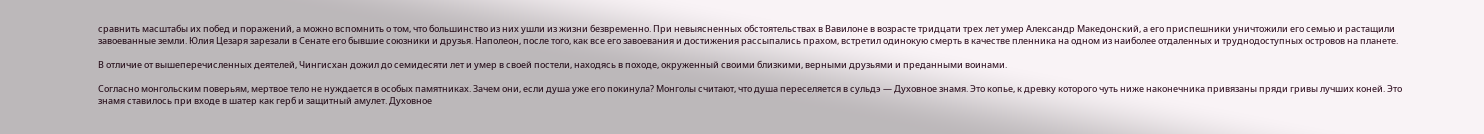сравнить масштабы их побед и поражений, а можно вспомнить о том, что большинство из них ушли из жизни безвременно. При невыясненных обстоятельствах в Вавилоне в возрасте тридцати трех лет умер Александр Македонский, а его приспешники уничтожили его семью и растащили завоеванные земли. Юлия Цезаря зарезали в Сенате его бывшие союзники и друзья. Наполеон, после того, как все его завоевания и достижения рассыпались прахом, встретил одинокую смерть в качестве пленника на одном из наиболее отдаленных и труднодоступных островов на планете.

В отличие от вышеперечисленных деятелей, Чингисхан дожил до семидесяти лет и умер в своей постели, находясь в походе, окруженный своими близкими, верными друзьями и преданными воинами.

Согласно монгольским поверьям, мертвое тело не нуждается в особых памятниках. Зачем они, если душа уже его покинула? Монголы считают, что душа переселяется в сульдэ — Духовное знамя. Это копье, к древку которого чуть ниже наконечника привязаны пряди гривы лучших коней. Это знамя ставилось при входе в шатер как герб и защитный амулет. Духовное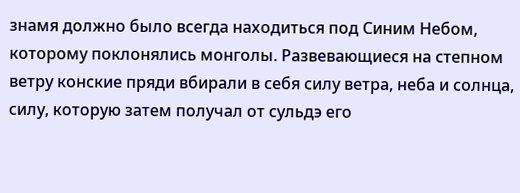знамя должно было всегда находиться под Синим Небом, которому поклонялись монголы. Развевающиеся на степном ветру конские пряди вбирали в себя силу ветра, неба и солнца, силу, которую затем получал от сульдэ его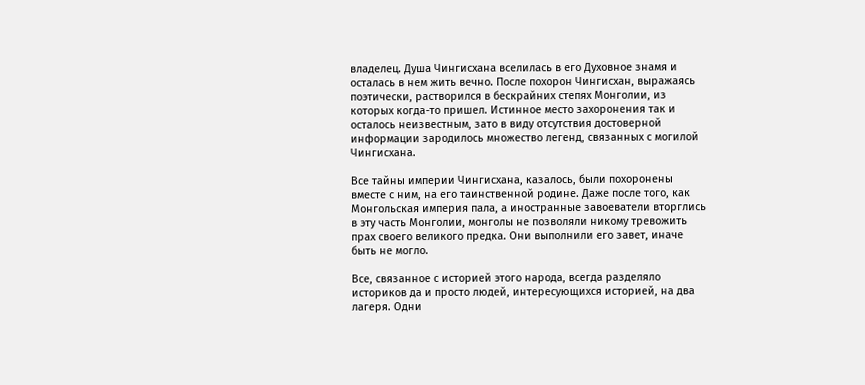владелец. Душа Чингисхана вселилась в его Духовное знамя и осталась в нем жить вечно. После похорон Чингисхан, выражаясь поэтически, растворился в бескрайних степях Монголии, из которых когда-то пришел. Истинное место захоронения так и осталось неизвестным, зато в виду отсутствия достоверной информации зародилось множество легенд, связанных с могилой Чингисхана.

Все тайны империи Чингисхана, казалось, были похоронены вместе с ним, на его таинственной родине. Даже после того, как Монгольская империя пала, а иностранные завоеватели вторглись в эту часть Монголии, монголы не позволяли никому тревожить прах своего великого предка. Они выполнили его завет, иначе быть не могло.

Все, связанное с историей этого народа, всегда разделяло историков да и просто людей, интересующихся историей, на два лагеря. Одни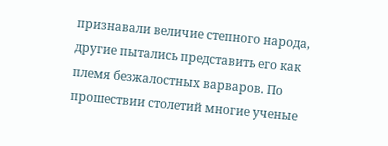признавали величие степного народа, другие пытались представить его как племя безжалостных варваров. По прошествии столетий многие ученые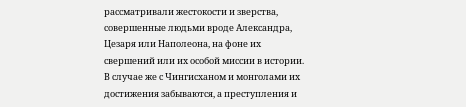рассматривали жестокости и зверства, совершенные людьми вроде Александра, Цезаря или Наполеона, на фоне их свершений или их особой миссии в истории. В случае же с Чингисханом и монголами их достижения забываются, а преступления и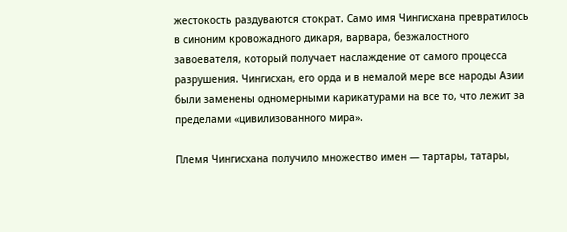жестокость раздуваются стократ. Само имя Чингисхана превратилось в синоним кровожадного дикаря, варвара, безжалостного завоевателя, который получает наслаждение от самого процесса разрушения. Чингисхан, его орда и в немалой мере все народы Азии были заменены одномерными карикатурами на все то, что лежит за пределами «цивилизованного мира».

Племя Чингисхана получило множество имен — тартары, татары,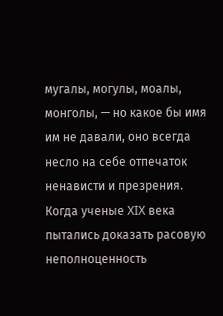мугалы, могулы, моалы, монголы, — но какое бы имя им не давали, оно всегда несло на себе отпечаток ненависти и презрения. Когда ученые XIX века пытались доказать расовую неполноценность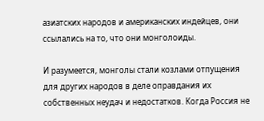азиатских народов и американских индейцев, они ссылались на то, что они монголоиды.

И разумеется, монголы стали козлами отпущения для других народов в деле оправдания их собственных неудач и недостатков. Когда Россия не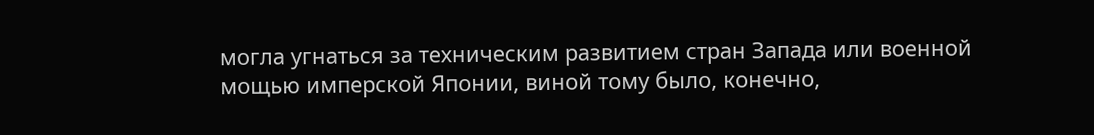могла угнаться за техническим развитием стран Запада или военной мощью имперской Японии, виной тому было, конечно,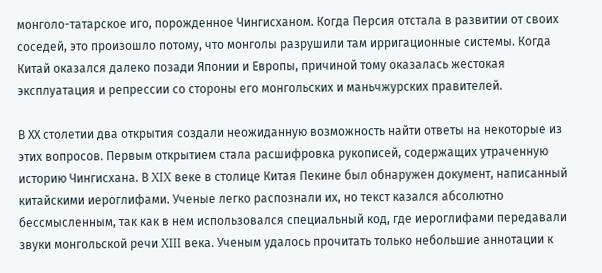монголо-татарское иго, порожденное Чингисханом. Когда Персия отстала в развитии от своих соседей, это произошло потому, что монголы разрушили там ирригационные системы. Когда Китай оказался далеко позади Японии и Европы, причиной тому оказалась жестокая эксплуатация и репрессии со стороны его монгольских и маньчжурских правителей.

В ХХ столетии два открытия создали неожиданную возможность найти ответы на некоторые из этих вопросов. Первым открытием стала расшифровка рукописей, содержащих утраченную историю Чингисхана. В XIX веке в столице Китая Пекине был обнаружен документ, написанный китайскими иероглифами. Ученые легко распознали их, но текст казался абсолютно бессмысленным, так как в нем использовался специальный код, где иероглифами передавали звуки монгольской речи XIII века. Ученым удалось прочитать только небольшие аннотации к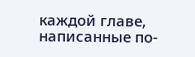каждой главе, написанные по-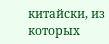китайски, из которых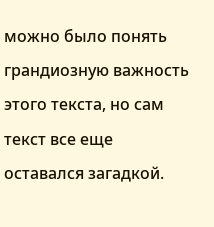можно было понять грандиозную важность этого текста, но сам текст все еще оставался загадкой.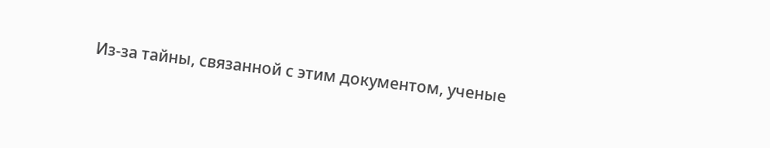Из-за тайны, связанной с этим документом, ученые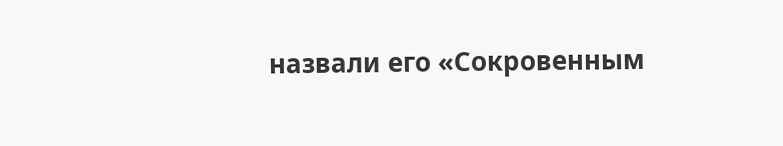назвали его «Сокровенным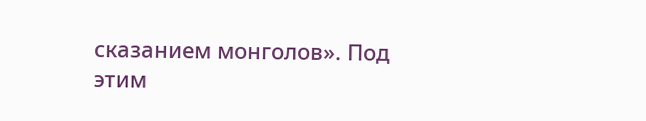сказанием монголов». Под этим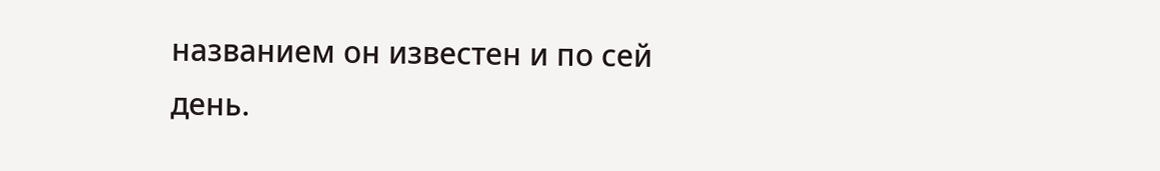названием он известен и по сей день.